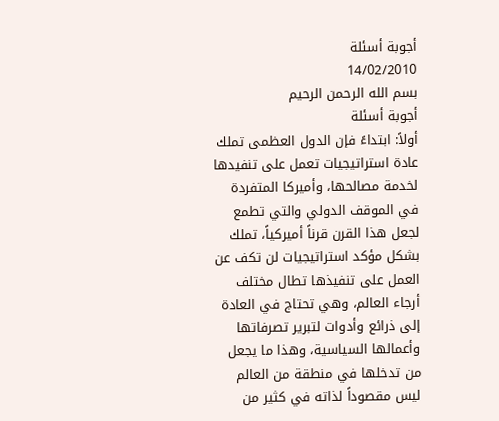أجوبة أسئلة
14/02/2010
بسم الله الرحمن الرحيم
أجوبة أسئلة
أولاً: ابتداءً فإن الدول العظمى تملك عادة استراتيجيات تعمل على تنفيدها لخدمة مصالحها، وأميركا المتفردة في الموقف الدولي والتي تطمع لجعل هذا القرن قرناً أميركياً، تملك بشكل مؤكد استراتيجيات لن تكف عن العمل على تنفيذها تطال مختلف أرجاء العالم، وهي تحتاج في العادة إلى ذرائع وأدوات لتبرير تصرفاتها وأعمالها السياسية، وهذا ما يجعل من تدخلها في منطقة من العالم ليس مقصوداً لذاته في كثير من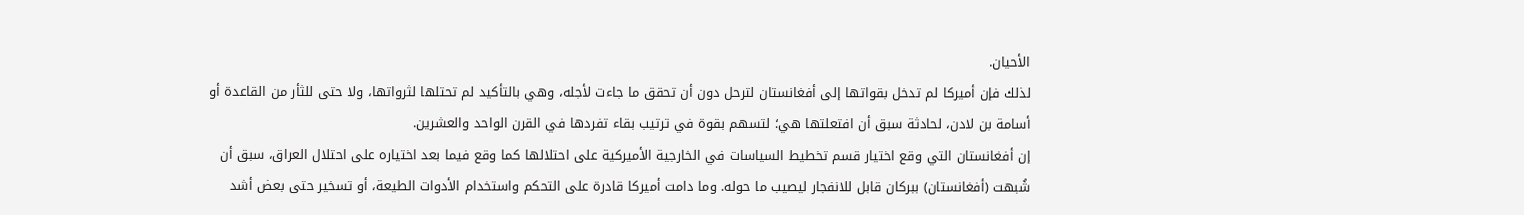الأحيان.
لذلك فإن أميركا لم تدخل بقواتها إلى أفغانستان لترحل دون أن تحقق ما جاءت لأجله، وهي بالتأكيد لم تحتلها لثرواتها، ولا حتى للثأر من القاعدة أو أسامة بن لادن، لحادثة سبق أن افتعلتها هي؛ لتسهم بقوة في ترتيب بقاء تفردها في القرن الواحد والعشرين.
إن أفغانستان التي وقع اختيار قسم تخطيط السياسات في الخارجية الأميركية على احتلالها كما وقع فيما بعد اختياره على احتلال العراق، سبق أن شُبهت (أفغانستان) ببركان قابل للانفجار ليصيب ما حوله. وما دامت أميركا قادرة على التحكم واستخدام الأدوات الطيعة، أو تسخير حتى بعض أشد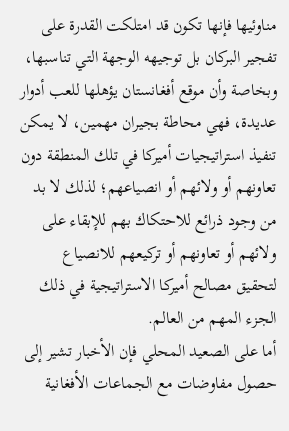مناوئيها فإنها تكون قد امتلكت القدرة على تفجير البركان بل توجيهه الوجهة التي تناسبها، وبخاصة وأن موقع أفغانستان يؤهلها للعب أدوار عديدة، فهي محاطة بجيران مهمين، لا يمكن تنفيذ استراتيجيات أميركا في تلك المنطقة دون تعاونهم أو ولائهم أو انصياعهم؛ لذلك لا بد من وجود ذرائع للاحتكاك بهم للإبقاء على ولائهم أو تعاونهم أو تركيعهم للانصياع لتحقيق مصالح أميركا الاستراتيجية في ذلك الجزء المهم من العالم.
أما على الصعيد المحلي فإن الأخبار تشير إلى حصول مفاوضات مع الجماعات الأفغانية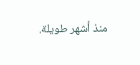منذ أشهر طويلة.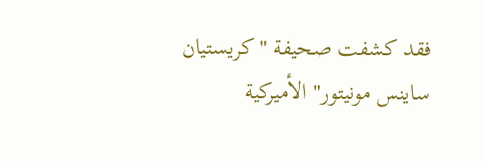فقد كشفت صحيفة "كريستيان ساينس مونيتور" الأميركية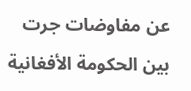عن مفاوضات جرت بين الحكومة الأفغانية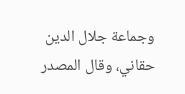وجماعة جلال الدين حقاني، وقال المصدر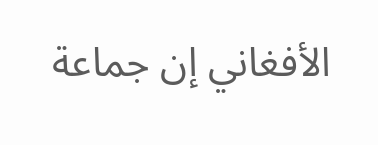الأفغاني إن جماعة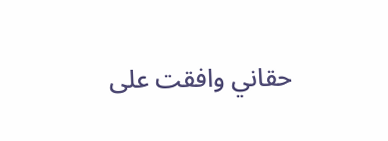حقاني وافقت على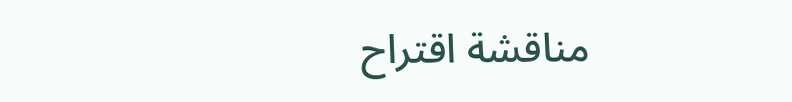مناقشة اقتراح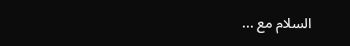السلام مع ...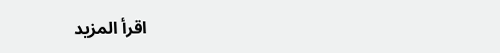اقرأ المزيد